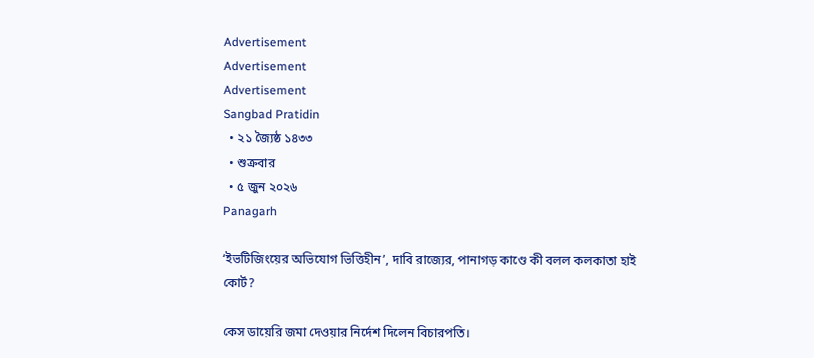Advertisement
Advertisement
Advertisement
Sangbad Pratidin
  • ২১ জ্যৈষ্ঠ ১৪৩৩
  • শুক্রবার
  • ৫ জুন ২০২৬
Panagarh

‘ইভটিজিংয়ের অভিযোগ ভিত্তিহীন’, দাবি রাজ্যের, পানাগড় কাণ্ডে কী বলল কলকাতা হাই কোর্ট?

কেস ডায়েরি জমা দেওয়ার নির্দেশ দিলেন বিচারপতি।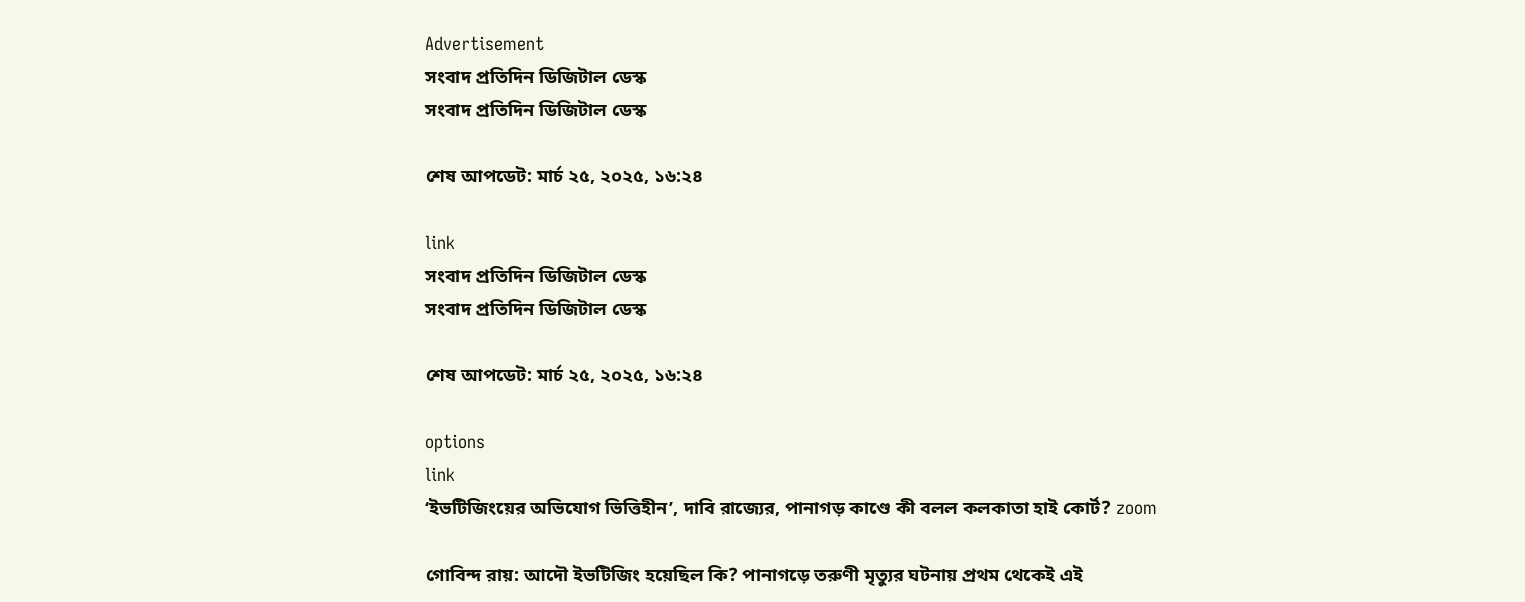Advertisement
সংবাদ প্রতিদিন ডিজিটাল ডেস্ক
সংবাদ প্রতিদিন ডিজিটাল ডেস্ক

শেষ আপডেট: মার্চ ২৫, ২০২৫, ১৬:২৪

link
সংবাদ প্রতিদিন ডিজিটাল ডেস্ক
সংবাদ প্রতিদিন ডিজিটাল ডেস্ক

শেষ আপডেট: মার্চ ২৫, ২০২৫, ১৬:২৪

options
link
‘ইভটিজিংয়ের অভিযোগ ভিত্তিহীন’, দাবি রাজ্যের, পানাগড় কাণ্ডে কী বলল কলকাতা হাই কোর্ট? zoom

গোবিন্দ রায়: আদৌ ইভটিজিং হয়েছিল কি? পানাগড়ে তরুণী মৃত্যুর ঘটনায় প্রথম থেকেই এই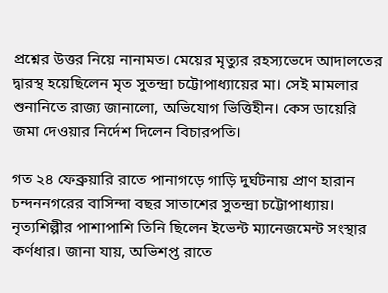প্রশ্নের উত্তর নিয়ে নানামত। মেয়ের মৃত্যুর রহস্যভেদে আদালতের দ্বারস্থ হয়েছিলেন মৃত সুতন্দ্রা চট্টোপাধ্যায়ের মা। সেই মামলার শুনানিতে রাজ্য জানালো, অভিযোগ ভিত্তিহীন। কেস ডায়েরি জমা দেওয়ার নির্দেশ দিলেন বিচারপতি।

গত ২৪ ফেব্রুয়ারি রাতে পানাগড়ে গাড়ি দুর্ঘটনায় প্রাণ হারান চন্দননগরের বাসিন্দা বছর সাতাশের সুতন্দ্রা চট্টোপাধ্যায়। নৃত্যশিল্পীর পাশাপাশি তিনি ছিলেন ইভেন্ট ম্যানেজমেন্ট সংস্থার কর্ণধার। জানা যায়, অভিশপ্ত রাতে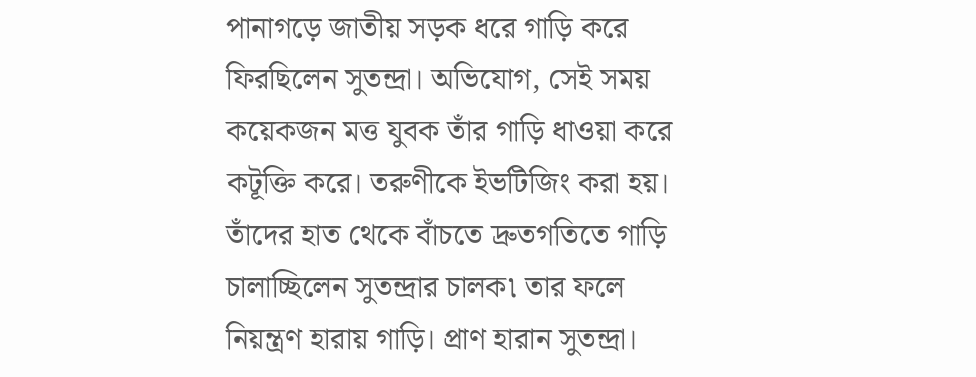পানাগড়ে জাতীয় সড়ক ধরে গাড়ি করে ফিরছিলেন সুতন্দ্রা। অভিযোগ, সেই সময় কয়েকজন মত্ত যুবক তাঁর গাড়ি ধাওয়া করে কটূক্তি করে। তরুণীকে ইভটিজিং করা হয়। তাঁদের হাত থেকে বাঁচতে দ্রুতগতিতে গাড়ি চালাচ্ছিলেন সুতন্দ্রার চালক৷ তার ফলে নিয়ন্ত্রণ হারায় গাড়ি। প্রাণ হারান সুতন্দ্রা।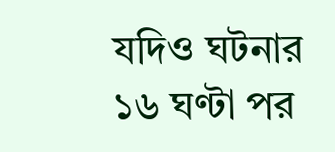যদিও ঘটনার ১৬ ঘণ্টা পর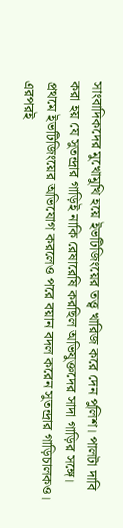সাংবাদিকদের মুখোমুখি হয়ে ইভটিজিংয়ের তত্ত্ব খারিজ করে দেন পুলিশ। পালটা দাবি করা হয় যে সুতন্দ্রার গাড়িই নাকি রেষারেষি করছিল অভিযুক্তদের সাদা গাড়ির সঙ্গে। প্রথমে ইভটিজিংয়ের অভিযোগ করলেও পরে বয়ান বদল করেন সুতন্দ্রার গাড়িচালকও। এরপরই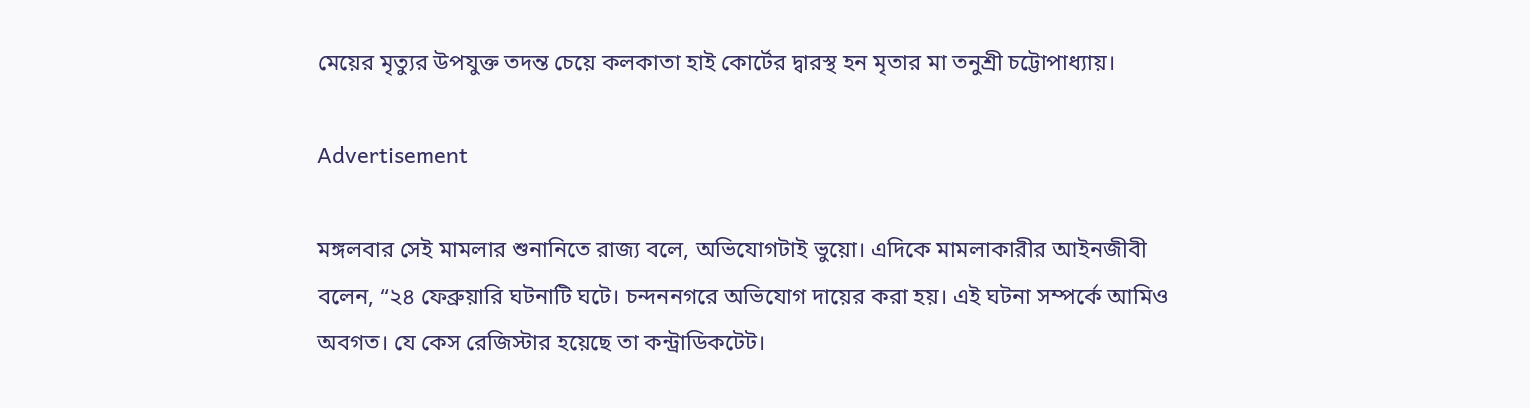মেয়ের মৃত্যুর উপযুক্ত তদন্ত চেয়ে কলকাতা হাই কোর্টের দ্বারস্থ হন মৃতার মা তনুশ্রী চট্টোপাধ্যায়।

Advertisement

মঙ্গলবার সেই মামলার শুনানিতে রাজ্য বলে, অভিযোগটাই ভুয়ো। এদিকে মামলাকারীর আইনজীবী বলেন, “২৪ ফেব্রুয়ারি ঘটনাটি ঘটে। চন্দননগরে অভিযোগ দায়ের করা হয়। এই ঘটনা সম্পর্কে আমিও অবগত। যে কেস রেজিস্টার হয়েছে তা কন্ট্রাডিকটেট।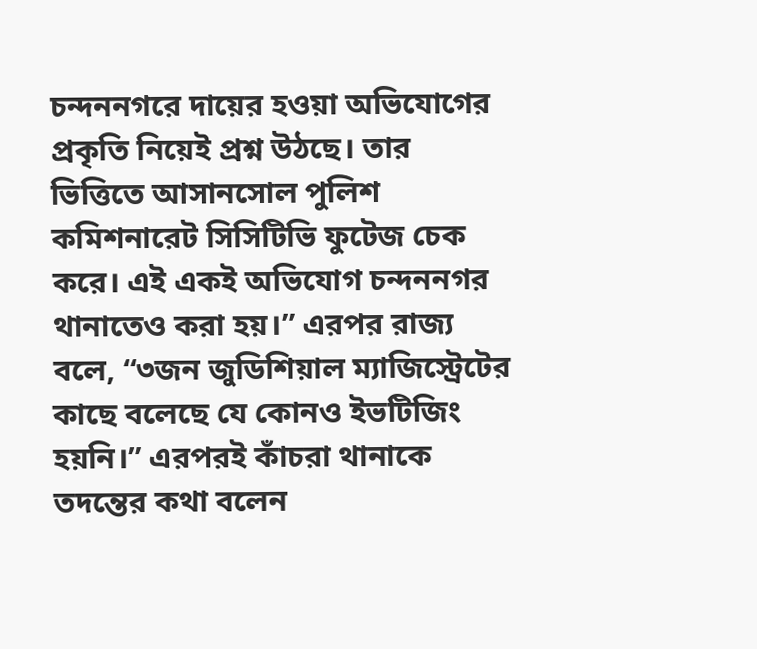চন্দননগরে দায়ের হওয়া অভিযোগের প্রকৃতি নিয়েই প্রশ্ন উঠছে। তার ভিত্তিতে আসানসোল পুলিশ কমিশনারেট সিসিটিভি ফুটেজ চেক করে। এই একই অভিযোগ চন্দননগর থানাতেও করা হয়।” এরপর রাজ্য বলে, “৩জন জুডিশিয়াল ম্যাজিস্ট্রেটের কাছে বলেছে যে কোনও ইভটিজিং হয়নি।” এরপরই কাঁচরা থানাকে তদন্তের কথা বলেন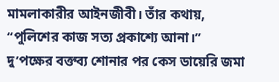মামলাকারীর আইনজীবী। তাঁর কথায়, “পুলিশের কাজ সত্য প্রকাশ্যে আনা।” দু’পক্ষের বক্তব্য শোনার পর কেস ডায়েরি জমা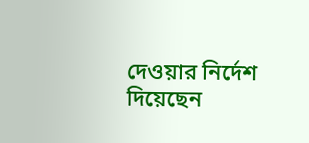দেওয়ার নির্দেশ দিয়েছেন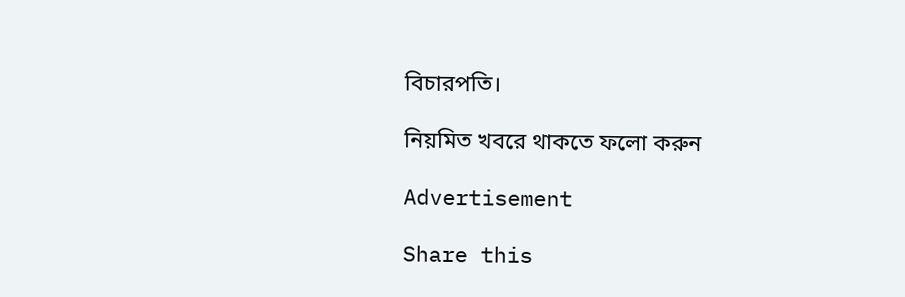বিচারপতি।

নিয়মিত খবরে থাকতে ফলো করুন

Advertisement

Share this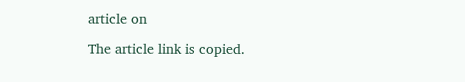article on

The article link is copied.